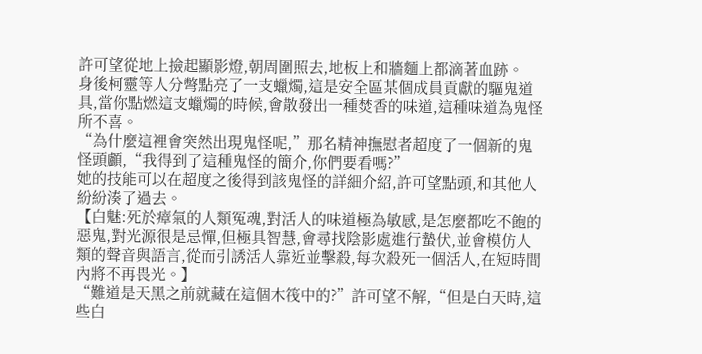許可望從地上撿起顯影燈,朝周圍照去,地板上和牆麵上都滴著血跡。
身後柯靈等人分彆點亮了一支蠟燭,這是安全區某個成員貢獻的驅鬼道具,當你點燃這支蠟燭的時候,會散發出一種焚香的味道,這種味道為鬼怪所不喜。
“為什麼這裡會突然出現鬼怪呢,”那名精神撫慰者超度了一個新的鬼怪頭顱,“我得到了這種鬼怪的簡介,你們要看嗎?”
她的技能可以在超度之後得到該鬼怪的詳細介紹,許可望點頭,和其他人紛紛湊了過去。
【白魅:死於瘴氣的人類冤魂,對活人的味道極為敏感,是怎麼都吃不飽的惡鬼,對光源很是忌憚,但極具智慧,會尋找陰影處進行蟄伏,並會模仿人類的聲音與語言,從而引誘活人靠近並擊殺,每次殺死一個活人,在短時間內將不再畏光。】
“難道是天黑之前就藏在這個木筏中的?”許可望不解,“但是白天時,這些白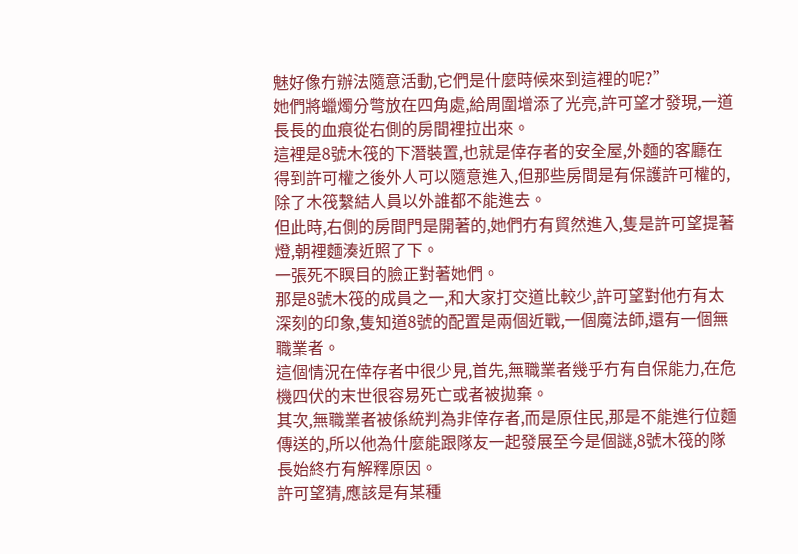魅好像冇辦法隨意活動,它們是什麼時候來到這裡的呢?”
她們將蠟燭分彆放在四角處,給周圍增添了光亮,許可望才發現,一道長長的血痕從右側的房間裡拉出來。
這裡是8號木筏的下潛裝置,也就是倖存者的安全屋,外麵的客廳在得到許可權之後外人可以隨意進入,但那些房間是有保護許可權的,除了木筏繫結人員以外誰都不能進去。
但此時,右側的房間門是開著的,她們冇有貿然進入,隻是許可望提著燈,朝裡麵湊近照了下。
一張死不瞑目的臉正對著她們。
那是8號木筏的成員之一,和大家打交道比較少,許可望對他冇有太深刻的印象,隻知道8號的配置是兩個近戰,一個魔法師,還有一個無職業者。
這個情況在倖存者中很少見,首先,無職業者幾乎冇有自保能力,在危機四伏的末世很容易死亡或者被拋棄。
其次,無職業者被係統判為非倖存者,而是原住民,那是不能進行位麵傳送的,所以他為什麼能跟隊友一起發展至今是個謎,8號木筏的隊長始終冇有解釋原因。
許可望猜,應該是有某種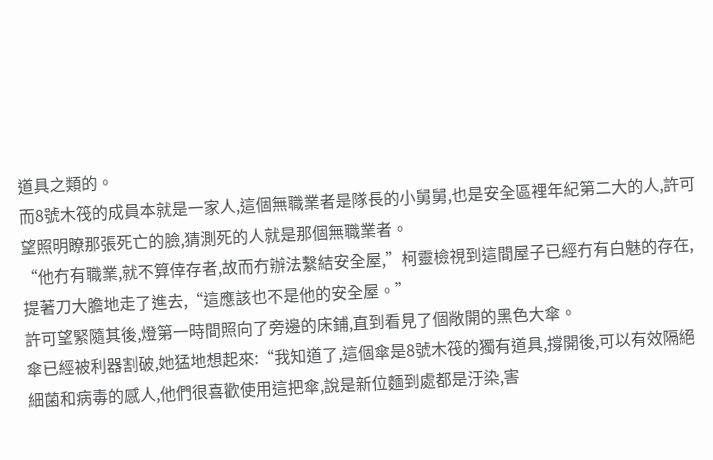道具之類的。
而8號木筏的成員本就是一家人,這個無職業者是隊長的小舅舅,也是安全區裡年紀第二大的人,許可望照明瞭那張死亡的臉,猜測死的人就是那個無職業者。
“他冇有職業,就不算倖存者,故而冇辦法繫結安全屋,”柯靈檢視到這間屋子已經冇有白魅的存在,提著刀大膽地走了進去,“這應該也不是他的安全屋。”
許可望緊隨其後,燈第一時間照向了旁邊的床鋪,直到看見了個敞開的黑色大傘。
傘已經被利器割破,她猛地想起來:“我知道了,這個傘是8號木筏的獨有道具,撐開後,可以有效隔絕細菌和病毒的感人,他們很喜歡使用這把傘,說是新位麵到處都是汙染,害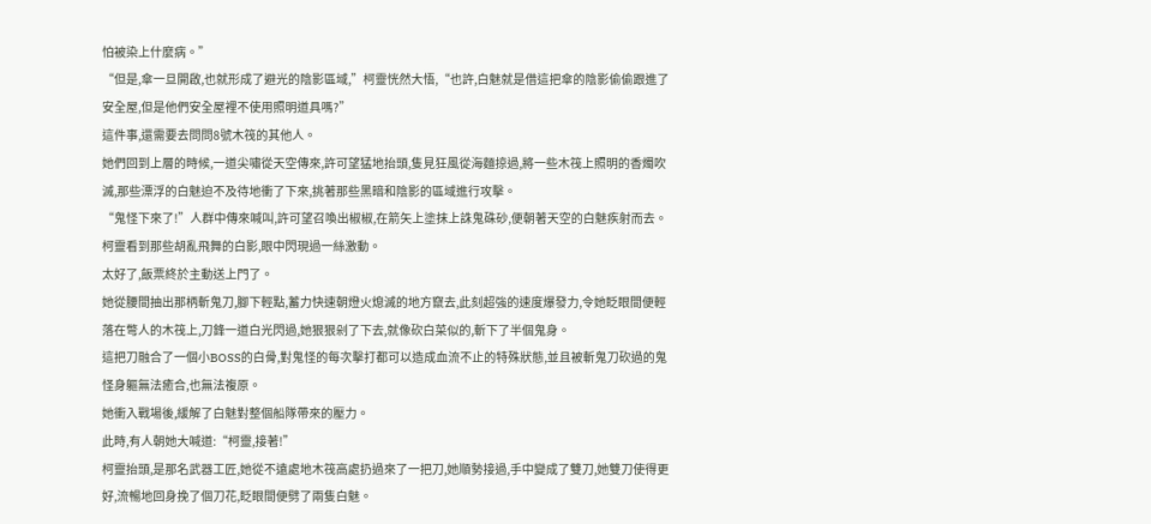怕被染上什麼病。”
“但是,傘一旦開啟,也就形成了避光的陰影區域,”柯靈恍然大悟,“也許,白魅就是借這把傘的陰影偷偷跟進了安全屋,但是他們安全屋裡不使用照明道具嗎?”
這件事,還需要去問問8號木筏的其他人。
她們回到上層的時候,一道尖嘯從天空傳來,許可望猛地抬頭,隻見狂風從海麵掠過,將一些木筏上照明的香燭吹滅,那些漂浮的白魅迫不及待地衝了下來,挑著那些黑暗和陰影的區域進行攻擊。
“鬼怪下來了!”人群中傳來喊叫,許可望召喚出椒椒,在箭矢上塗抹上誅鬼硃砂,便朝著天空的白魅疾射而去。
柯靈看到那些胡亂飛舞的白影,眼中閃現過一絲激動。
太好了,飯票終於主動送上門了。
她從腰間抽出那柄斬鬼刀,腳下輕點,蓄力快速朝燈火熄滅的地方竄去,此刻超強的速度爆發力,令她眨眼間便輕落在彆人的木筏上,刀鋒一道白光閃過,她狠狠剁了下去,就像砍白菜似的,斬下了半個鬼身。
這把刀融合了一個小BOSS的白骨,對鬼怪的每次擊打都可以造成血流不止的特殊狀態,並且被斬鬼刀砍過的鬼怪身軀無法癒合,也無法複原。
她衝入戰場後,緩解了白魅對整個船隊帶來的壓力。
此時,有人朝她大喊道:“柯靈,接著!”
柯靈抬頭,是那名武器工匠,她從不遠處地木筏高處扔過來了一把刀,她順勢接過,手中變成了雙刀,她雙刀使得更好,流暢地回身挽了個刀花,眨眼間便劈了兩隻白魅。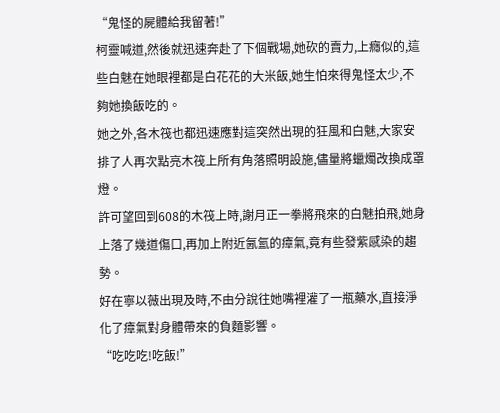“鬼怪的屍體給我留著!”
柯靈喊道,然後就迅速奔赴了下個戰場,她砍的賣力,上癮似的,這些白魅在她眼裡都是白花花的大米飯,她生怕來得鬼怪太少,不夠她換飯吃的。
她之外,各木筏也都迅速應對這突然出現的狂風和白魅,大家安排了人再次點亮木筏上所有角落照明設施,儘量將蠟燭改換成罩燈。
許可望回到608的木筏上時,謝月正一拳將飛來的白魅拍飛,她身上落了幾道傷口,再加上附近氤氳的瘴氣,竟有些發紫感染的趨勢。
好在寧以薇出現及時,不由分說往她嘴裡灌了一瓶藥水,直接淨化了瘴氣對身體帶來的負麵影響。
“吃吃吃!吃飯!”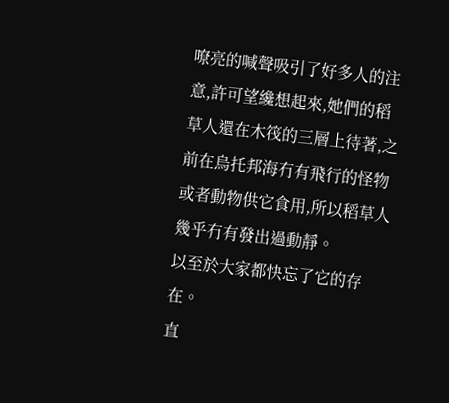嘹亮的喊聲吸引了好多人的注意,許可望纔想起來,她們的稻草人還在木筏的三層上待著,之前在烏托邦海冇有飛行的怪物或者動物供它食用,所以稻草人幾乎冇有發出過動靜。
以至於大家都快忘了它的存在。
直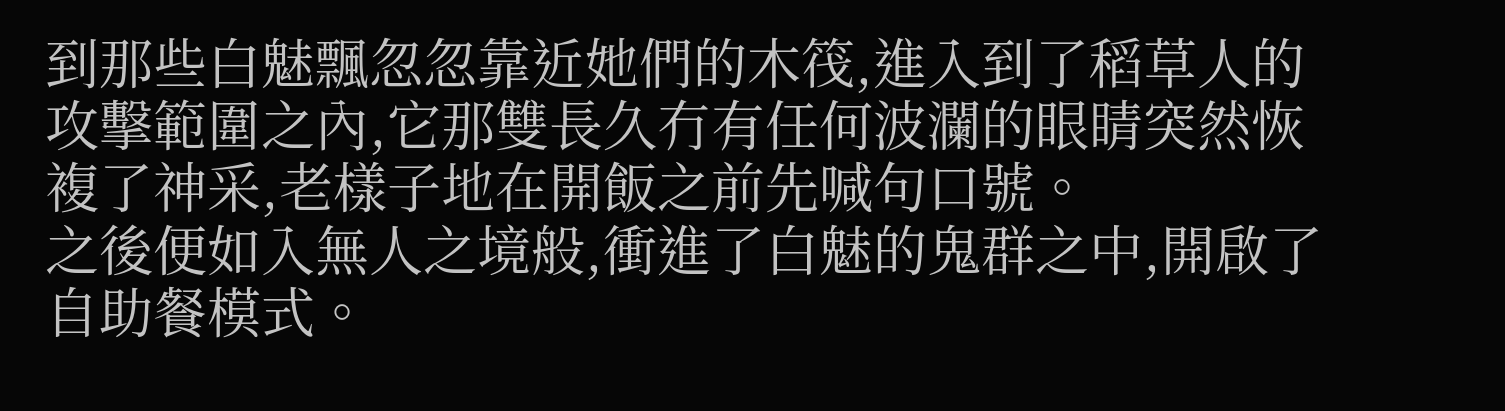到那些白魅飄忽忽靠近她們的木筏,進入到了稻草人的攻擊範圍之內,它那雙長久冇有任何波瀾的眼睛突然恢複了神采,老樣子地在開飯之前先喊句口號。
之後便如入無人之境般,衝進了白魅的鬼群之中,開啟了自助餐模式。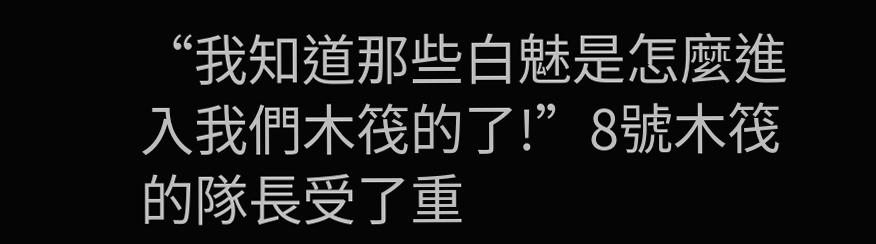“我知道那些白魅是怎麼進入我們木筏的了!”8號木筏的隊長受了重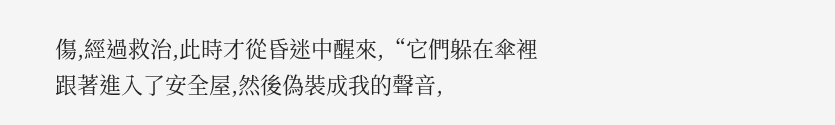傷,經過救治,此時才從昏迷中醒來,“它們躲在傘裡跟著進入了安全屋,然後偽裝成我的聲音,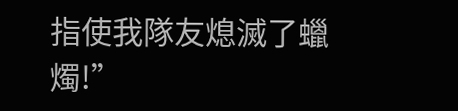指使我隊友熄滅了蠟燭!”